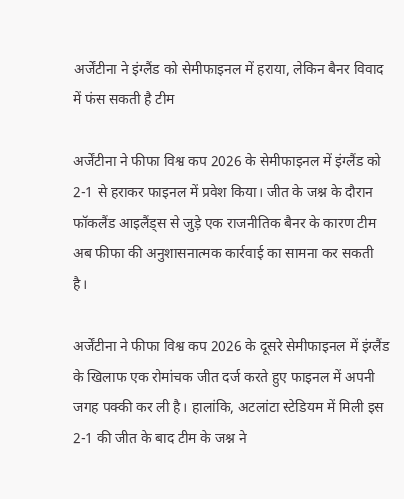अर्जेंटीना ने इंग्लैंड को सेमीफाइनल में हराया, लेकिन बैनर विवाद में फंस सकती है टीम

अर्जेंटीना ने फीफा विश्व कप 2026 के सेमीफाइनल में इंग्लैंड को 2-1 से हराकर फाइनल में प्रवेश किया। जीत के जश्न के दौरान फॉकलैंड आइलैंड्स से जुड़े एक राजनीतिक बैनर के कारण टीम अब फीफा की अनुशासनात्मक कार्रवाई का सामना कर सकती है।

अर्जेंटीना ने फीफा विश्व कप 2026 के दूसरे सेमीफाइनल में इंग्लैंड के खिलाफ एक रोमांचक जीत दर्ज करते हुए फाइनल में अपनी जगह पक्की कर ली है। हालांकि, अटलांटा स्टेडियम में मिली इस 2-1 की जीत के बाद टीम के जश्न ने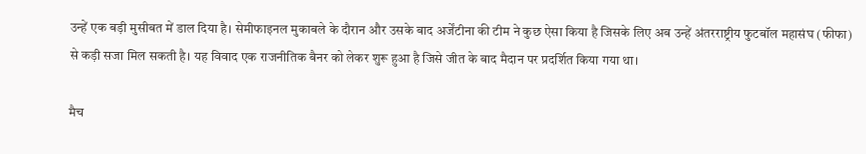उन्हें एक बड़ी मुसीबत में डाल दिया है। सेमीफाइनल मुकाबले के दौरान और उसके बाद अर्जेंटीना की टीम ने कुछ ऐसा किया है जिसके लिए अब उन्हें अंतरराष्ट्रीय फुटबॉल महासंघ (फीफा) से कड़ी सजा मिल सकती है। यह विवाद एक राजनीतिक बैनर को लेकर शुरू हुआ है जिसे जीत के बाद मैदान पर प्रदर्शित किया गया था।

मैच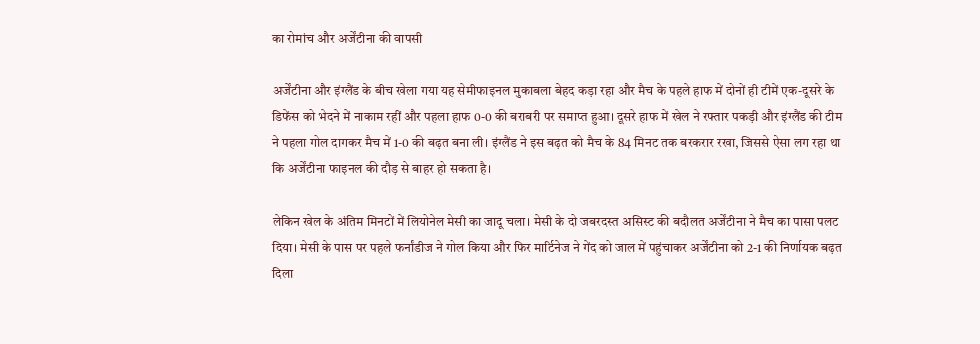का रोमांच और अर्जेंटीना की वापसी

अर्जेंटीना और इंग्लैंड के बीच खेला गया यह सेमीफाइनल मुकाबला बेहद कड़ा रहा और मैच के पहले हाफ में दोनों ही टीमें एक-दूसरे के डिफेंस को भेदने में नाकाम रहीं और पहला हाफ 0-0 की बराबरी पर समाप्त हुआ। दूसरे हाफ में खेल ने रफ्तार पकड़ी और इंग्लैंड की टीम ने पहला गोल दागकर मैच में 1-0 की बढ़त बना ली। इंग्लैंड ने इस बढ़त को मैच के 84 मिनट तक बरकरार रखा, जिससे ऐसा लग रहा था कि अर्जेंटीना फाइनल की दौड़ से बाहर हो सकता है।

लेकिन खेल के अंतिम मिनटों में लियोनेल मेसी का जादू चला। मेसी के दो जबरदस्त असिस्ट की बदौलत अर्जेंटीना ने मैच का पासा पलट दिया। मेसी के पास पर पहले फर्नांडीज ने गोल किया और फिर मार्टिनेज ने गेंद को जाल में पहुंचाकर अर्जेंटीना को 2-1 की निर्णायक बढ़त दिला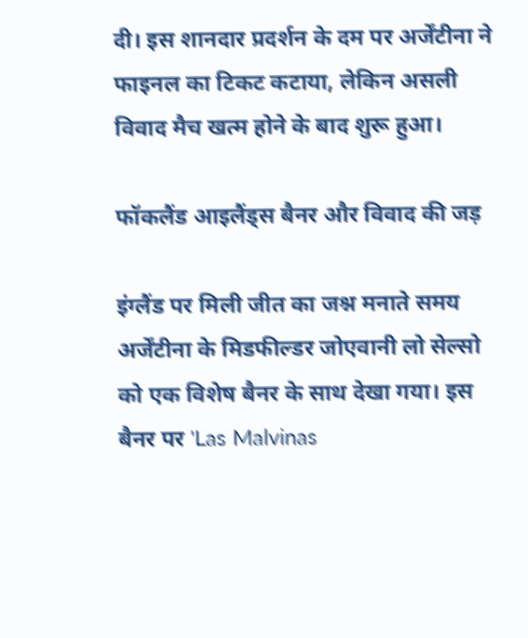दी। इस शानदार प्रदर्शन के दम पर अर्जेंटीना ने फाइनल का टिकट कटाया, लेकिन असली विवाद मैच खत्म होने के बाद शुरू हुआ।

फॉकलैंड आइलैंड्स बैनर और विवाद की जड़

इंग्लैंड पर मिली जीत का जश्न मनाते समय अर्जेंटीना के मिडफील्डर जोएवानी लो सेल्सो को एक विशेष बैनर के साथ देखा गया। इस बैनर पर 'Las Malvinas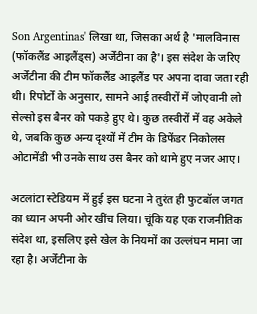Son Argentinas' लिखा था, जिसका अर्थ है 'मालविनास (फॉकलैंड आइलैंड्स) अर्जेंटीना का है'। इस संदेश के जरिए अर्जेंटीना की टीम फॉकलैंड आइलैंड पर अपना दावा जता रही थी। रिपोर्टों के अनुसार, सामने आई तस्वीरों में जोएवानी लो सेल्सो इस बैनर को पकड़े हुए थे। कुछ तस्वीरों में वह अकेले थे, जबकि कुछ अन्य दृश्यों में टीम के डिफेंडर निकोलस ओटामेंडी भी उनके साथ उस बैनर को थामे हुए नजर आए।

अटलांटा स्टेडियम में हुई इस घटना ने तुरंत ही फुटबॉल जगत का ध्यान अपनी ओर खींच लिया। चूंकि यह एक राजनीतिक संदेश था, इसलिए इसे खेल के नियमों का उल्लंघन माना जा रहा है। अर्जेंटीना के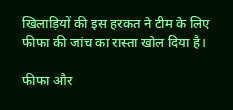खिलाड़ियों की इस हरकत ने टीम के लिए फीफा की जांच का रास्ता खोल दिया है।

फीफा और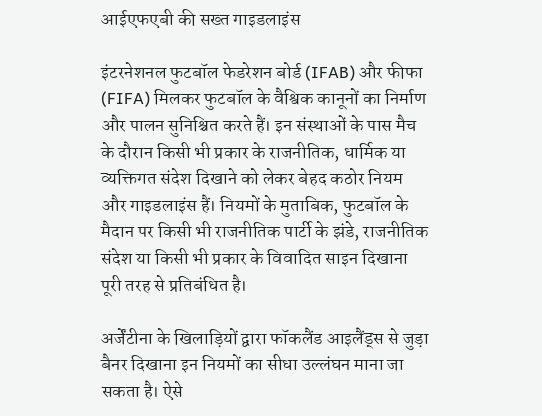आईएफएबी की सख्त गाइडलाइंस

इंटरनेशनल फुटबॉल फेडरेशन बोर्ड (IFAB) और फीफा (FIFA) मिलकर फुटबॉल के वैश्विक कानूनों का निर्माण और पालन सुनिश्चित करते हैं। इन संस्थाओं के पास मैच के दौरान किसी भी प्रकार के राजनीतिक, धार्मिक या व्यक्तिगत संदेश दिखाने को लेकर बेहद कठोर नियम और गाइडलाइंस हैं। नियमों के मुताबिक, फुटबॉल के मैदान पर किसी भी राजनीतिक पार्टी के झंडे, राजनीतिक संदेश या किसी भी प्रकार के विवादित साइन दिखाना पूरी तरह से प्रतिबंधित है।

अर्जेंटीना के खिलाड़ियों द्वारा फॉकलैंड आइलैंड्स से जुड़ा बैनर दिखाना इन नियमों का सीधा उल्लंघन माना जा सकता है। ऐसे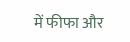में फीफा और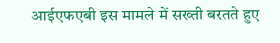आईएफएबी इस मामले में सख्ती बरतते हुए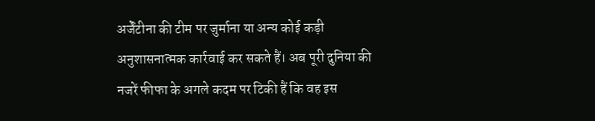अर्जेंटीना की टीम पर जुर्माना या अन्य कोई कड़ी अनुशासनात्मक कार्रवाई कर सकते हैं। अब पूरी दुनिया की नजरें फीफा के अगले कदम पर टिकी हैं कि वह इस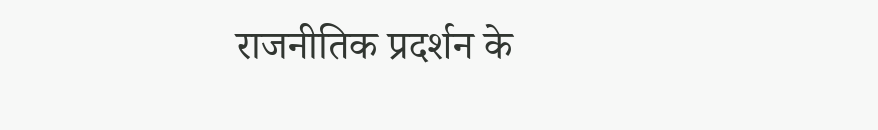राजनीतिक प्रदर्शन के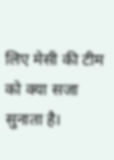लिए मेसी की टीम को क्या सजा सुनाता है।